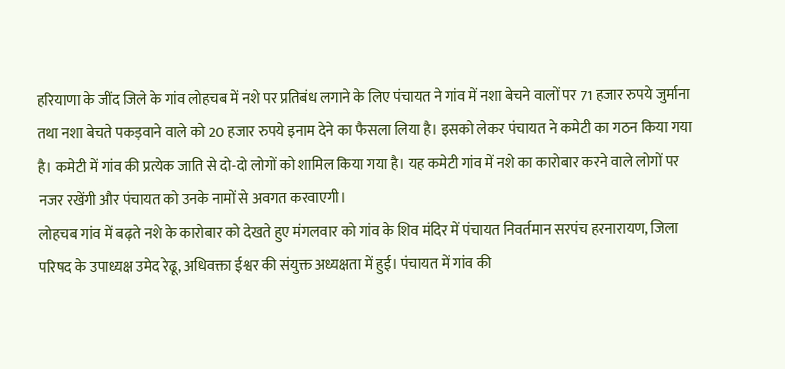हरियाणा के जींद जिले के गांव लोहचब में नशे पर प्रतिबंध लगाने के लिए पंचायत ने गांव में नशा बेचने वालों पर 71 हजार रुपये जुर्माना तथा नशा बेचते पकड़वाने वाले को 20 हजार रुपये इनाम देने का फैसला लिया है। इसको लेकर पंचायत ने कमेटी का गठन किया गया है। कमेटी में गांव की प्रत्येक जाति से दो-दो लोगों को शामिल किया गया है। यह कमेटी गांव में नशे का कारोबार करने वाले लोगों पर नजर रखेंगी और पंचायत को उनके नामों से अवगत करवाएगी।
लोहचब गांव में बढ़ते नशे के कारोबार को देखते हुए मंगलवार को गांव के शिव मंदिर में पंचायत निवर्तमान सरपंच हरनारायण, जिला परिषद के उपाध्यक्ष उमेद रेढू, अधिवक्ता ईश्वर की संयुक्त अध्यक्षता में हुई। पंचायत में गांव की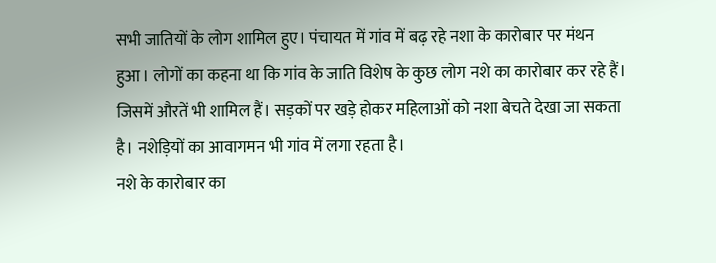सभी जातियों के लोग शामिल हुए। पंचायत में गांव में बढ़ रहे नशा के कारोबार पर मंथन हुआ। लोगों का कहना था कि गांव के जाति विशेष के कुछ लोग नशे का कारोबार कर रहे हैं। जिसमें औरतें भी शामिल हैं। सड़कों पर खड़े होकर महिलाओं को नशा बेचते देखा जा सकता है। नशेड़ियों का आवागमन भी गांव में लगा रहता है।
नशे के कारोबार का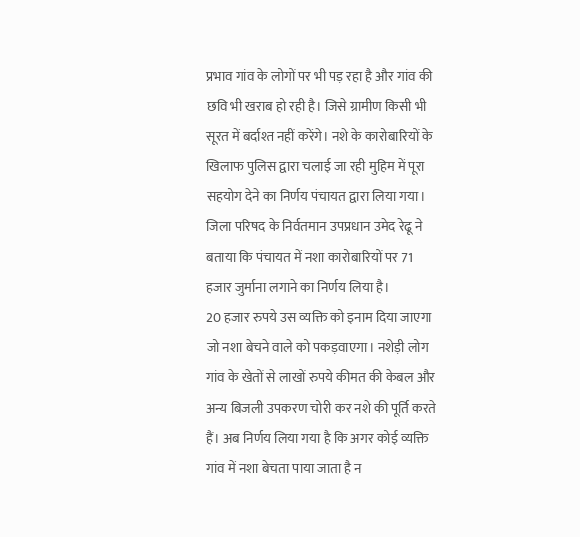प्रभाव गांव के लोगों पर भी पड़ रहा है और गांव की छवि भी खराब हो रही है। जिसे ग्रामीण किसी भी सूरत में बर्दाश्त नहीं करेंगे। नशे के कारोबारियों के खिलाफ पुलिस द्वारा चलाई जा रही मुहिम में पूरा सहयोग देने का निर्णय पंचायत द्वारा लिया गया। जिला परिषद के निर्वतमान उपप्रधान उमेद रेढू ने बताया कि पंचायत में नशा कारोबारियों पर 71 हजार जुर्माना लगाने का निर्णय लिया है।
20 हजार रुपये उस व्यक्ति को इनाम दिया जाएगा जो नशा बेचने वाले को पकड़वाएगा। नशेड़ी लोग गांव के खेतों से लाखों रुपये कीमत की केबल और अन्य बिजली उपकरण चोरी कर नशे की पूर्ति करते हैं। अब निर्णय लिया गया है कि अगर कोई व्यक्ति गांव में नशा बेचता पाया जाता है न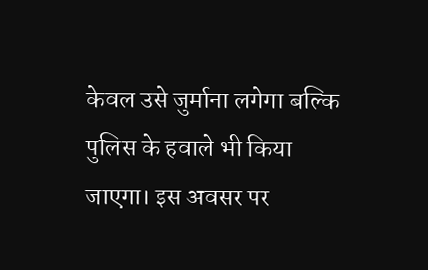केवल उसे जुर्माना लगेगा बल्कि पुलिस के हवाले भी किया जाएगा। इस अवसर पर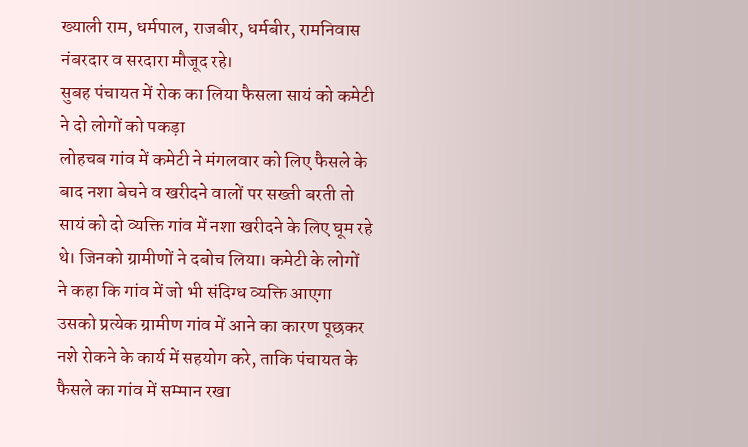ख्याली राम, धर्मपाल, राजबीर, धर्मबीर, रामनिवास नंबरदार व सरदारा मौजूद रहे।
सुबह पंचायत में रोक का लिया फैसला सायं को कमेटी ने दो लोगों को पकड़ा
लोहचब गांव में कमेटी ने मंगलवार को लिए फैसले के बाद नशा बेचने व खरीदने वालों पर सख्ती बरती तो सायं को दो व्यक्ति गांव में नशा खरीदने के लिए घूम रहे थे। जिनको ग्रामीणों ने दबोच लिया। कमेटी के लोगों ने कहा कि गांव में जो भी संदिग्ध व्यक्ति आएगा उसको प्रत्येक ग्रामीण गांव में आने का कारण पूछकर नशे रोकने के कार्य में सहयोग करे, ताकि पंचायत के फैसले का गांव में सम्मान रखा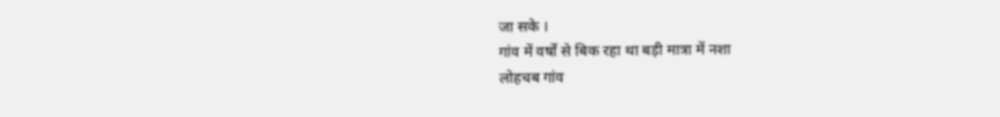जा सके ।
गांव में वर्षों से बिक रहा था बड़ी मात्रा में नशा
लोहचब गांव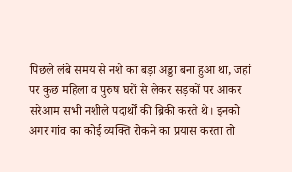पिछले लंबे समय से नशे का बड़ा अड्डा बना हुआ था, जहां पर कुछ महिला व पुरुष घरों से लेकर सड़कों पर आकर सरेआम सभी नशीले पदार्थों की ब्रिकी करते थे। इनको अगर गांव का कोई व्यक्ति रोकने का प्रयास करता तो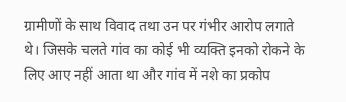ग्रामीणों के साथ विवाद तथा उन पर गंभीर आरोप लगाते थे। जिसके चलते गांव का कोई भी व्यक्ति इनको रोकने के लिए आए नहीं आता था और गांव में नशे का प्रकोप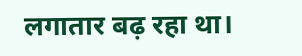लगातार बढ़ रहा था।